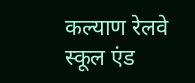कल्याण रेलवे स्कूल एंड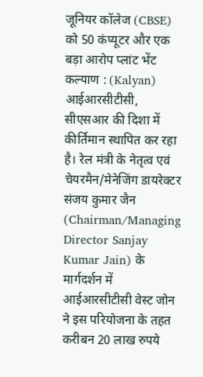जूनियर कॉलेज (CBSE) को 50 कंप्यूटर और एक बड़ा आरोप प्लांट भेंट
कल्याण : (Kalyan) आईआरसीटीसी, सीएसआर की दिशा में कीर्तिमान स्थापित कर रहा है। रेल मंत्री के नेतृत्व एवं चेयरमैन/मेनेजिंग डायरेक्टर संजय कुमार जैन (Chairman/Managing Director Sanjay Kumar Jain) के मार्गदर्शन में आईआरसीटीसी वेस्ट जोन ने इस परियोजना के तहत करीबन 20 लाख रुपये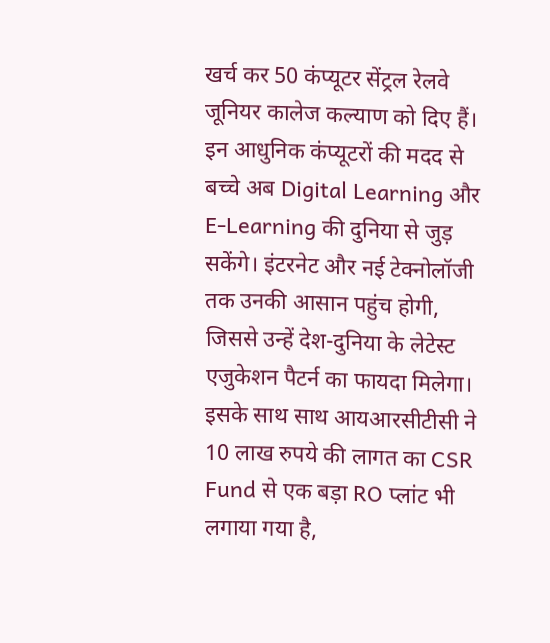खर्च कर 50 कंप्यूटर सेंट्रल रेलवे जूनियर कालेज कल्याण को दिए हैं। इन आधुनिक कंप्यूटरों की मदद से बच्चे अब Digital Learning और E-Learning की दुनिया से जुड़ सकेंगे। इंटरनेट और नई टेक्नोलॉजी तक उनकी आसान पहुंच होगी, जिससे उन्हें देश-दुनिया के लेटेस्ट एजुकेशन पैटर्न का फायदा मिलेगा।
इसके साथ साथ आयआरसीटीसी ने 10 लाख रुपये की लागत का CSR Fund से एक बड़ा RO प्लांट भी लगाया गया है,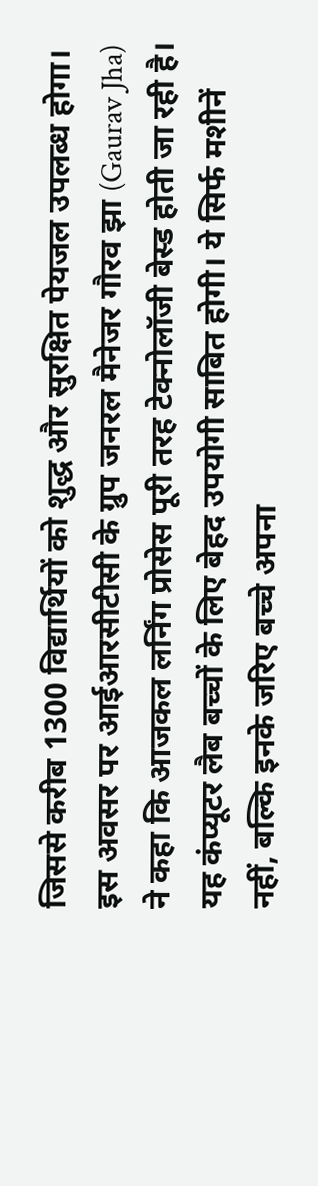जिससे करीब 1300 विद्यार्थियों को शुद्ध और सुरक्षित पेयजल उपलब्ध होगा।
इस अवसर पर आईआरसीटीसी के ग्रुप जनरल मैनेजर गौरव झा (Gaurav Jha) ने कहा कि आजकल लर्निंग प्रोसेस पूरी तरह टेक्नोलॉजी बेस्ड होती जा रही है। यह कंप्यूटर लैब बच्चों के लिए बेहद उपयोगी साबित होगी। ये सिर्फ मशीनें नहीं, बल्कि इनके जरिए बच्चे अपना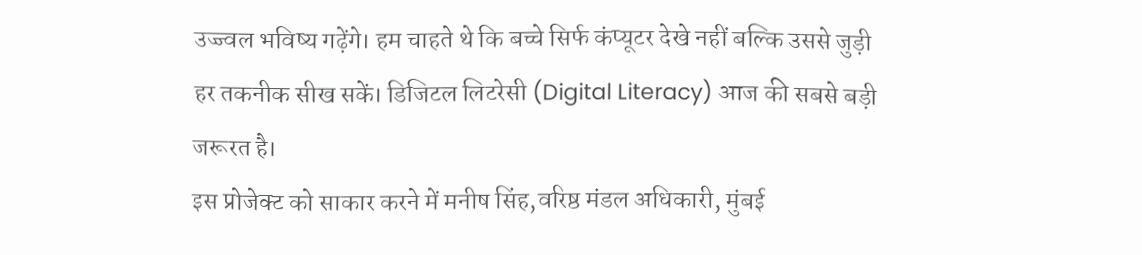उज्ज्वल भविष्य गढ़ेंगे। हम चाहते थे कि बच्चे सिर्फ कंप्यूटर देखे नहीं बल्कि उससे जुड़ी हर तकनीक सीख सकें। डिजिटल लिटरेसी (Digital Literacy) आज की सबसे बड़ी जरूरत है।
इस प्रोजेक्ट को साकार करने में मनीष सिंह,वरिष्ठ मंडल अधिकारी, मुंबई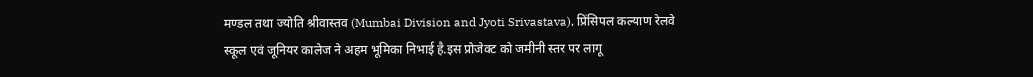मण्डल तथा ज्योति श्रीवास्तव (Mumbai Division and Jyoti Srivastava), प्रिंसिपल कल्याण रेलवे स्कूल एवं जूनियर कालेज ने अहम भूमिका निभाई है.इस प्रोजेक्ट को जमीनी स्तर पर लागू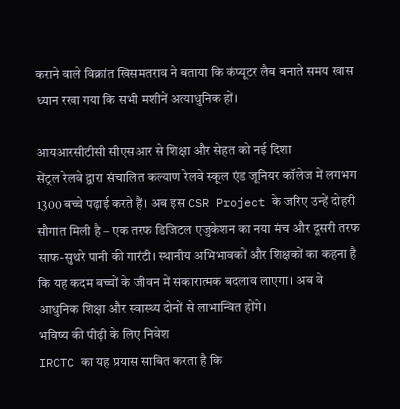कराने वाले विक्रांत खिसमतराव ने बताया कि कंप्यूटर लैब बनाते समय खास ध्यान रखा गया कि सभी मशीनें अत्याधुनिक हों।

आयआरसीटीसी सीएसआर से शिक्षा और सेहत को नई दिशा
सेंट्रल रेलवे द्वारा संचालित कल्याण रेलवे स्कूल एंड जूनियर कॉलेज में लगभग 1300 बच्चे पढ़ाई करते हैं। अब इस CSR Project के जरिए उन्हें दोहरी सौगात मिली है – एक तरफ डिजिटल एजुकेशन का नया मंच और दूसरी तरफ साफ-सुथरे पानी की गारंटी। स्थानीय अभिभावकों और शिक्षकों का कहना है कि यह कदम बच्चों के जीवन में सकारात्मक बदलाव लाएगा। अब वे आधुनिक शिक्षा और स्वास्थ्य दोनों से लाभान्वित होंगे।
भविष्य की पीढ़ी के लिए निवेश
IRCTC का यह प्रयास साबित करता है कि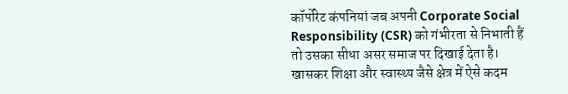कॉर्पोरेट कंपनियां जब अपनी Corporate Social Responsibility (CSR) को गंभीरता से निभाती हैं तो उसका सीधा असर समाज पर दिखाई देता है। खासकर शिक्षा और स्वास्थ्य जैसे क्षेत्र में ऐसे कदम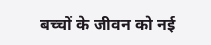बच्चों के जीवन को नई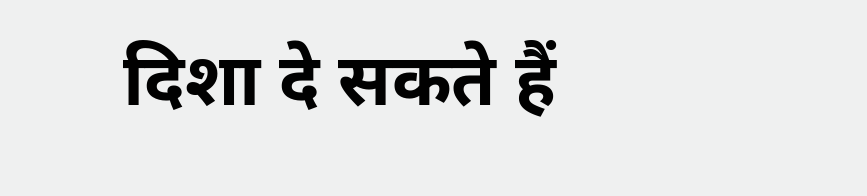दिशा दे सकते हैं